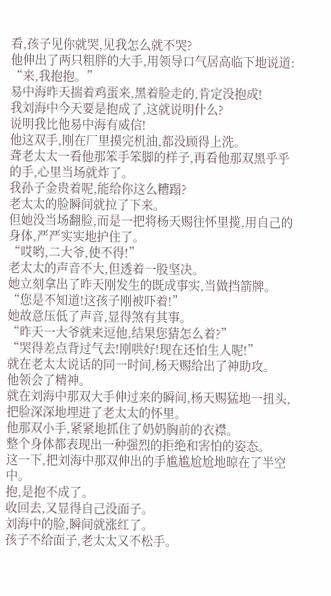看,孩子见你就哭,见我怎么就不哭?
他伸出了两只粗胖的大手,用领导口气居高临下地说道:
“来,我抱抱。”
易中海昨天揣着鸡蛋来,黑着脸走的,肯定没抱成!
我刘海中今天要是抱成了,这就说明什么?
说明我比他易中海有威信!
他这双手,刚在厂里摸完机油,都没顾得上洗。
聋老太太一看他那笨手笨脚的样子,再看他那双黑乎乎的手,心里当场就炸了。
我孙子金贵着呢,能给你这么糟蹋?
老太太的脸瞬间就拉了下来。
但她没当场翻脸,而是一把将杨天赐往怀里揽,用自己的身体,严严实实地护住了。
“哎哟,二大爷,使不得!”
老太太的声音不大,但透着一股坚决。
她立刻拿出了昨天刚发生的既成事实,当做挡箭牌。
“您是不知道!这孩子刚被吓着!”
她故意压低了声音,显得煞有其事。
“昨天一大爷就来逗他,结果您猜怎么着?”
“哭得差点背过气去!刚哄好!现在还怕生人呢!”
就在老太太说话的同一时间,杨天赐给出了神助攻。
他领会了精神。
就在刘海中那双大手伸过来的瞬间,杨天赐猛地一扭头,把脸深深地埋进了老太太的怀里。
他那双小手,紧紧地抓住了奶奶胸前的衣襟。
整个身体都表现出一种强烈的拒绝和害怕的姿态。
这一下,把刘海中那双伸出的手尴尴尬尬地晾在了半空中。
抱,是抱不成了。
收回去,又显得自己没面子。
刘海中的脸,瞬间就涨红了。
孩子不给面子,老太太又不松手。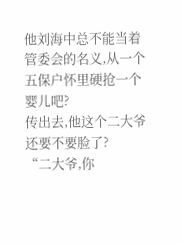他刘海中总不能当着管委会的名义,从一个五保户怀里硬抢一个婴儿吧?
传出去,他这个二大爷还要不要脸了?
“二大爷,你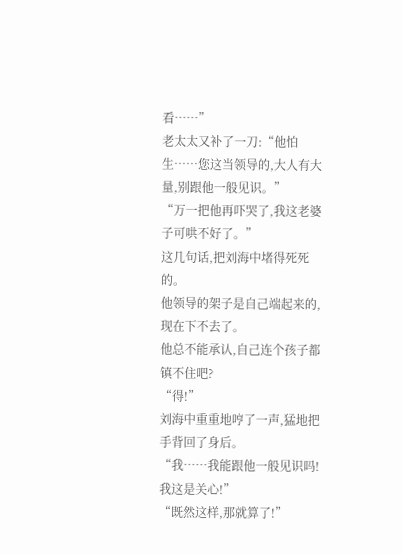看……”
老太太又补了一刀:“他怕生……您这当领导的,大人有大量,别跟他一般见识。”
“万一把他再吓哭了,我这老婆子可哄不好了。”
这几句话,把刘海中堵得死死的。
他领导的架子是自己端起来的,现在下不去了。
他总不能承认,自己连个孩子都镇不住吧?
“得!”
刘海中重重地哼了一声,猛地把手背回了身后。
“我……我能跟他一般见识吗!我这是关心!”
“既然这样,那就算了!”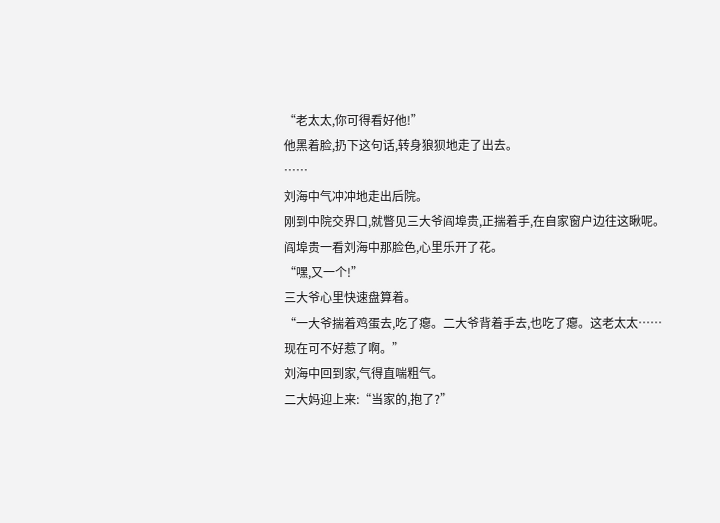“老太太,你可得看好他!”
他黑着脸,扔下这句话,转身狼狈地走了出去。
……
刘海中气冲冲地走出后院。
刚到中院交界口,就瞥见三大爷阎埠贵,正揣着手,在自家窗户边往这瞅呢。
阎埠贵一看刘海中那脸色,心里乐开了花。
“嘿,又一个!”
三大爷心里快速盘算着。
“一大爷揣着鸡蛋去,吃了瘪。二大爷背着手去,也吃了瘪。这老太太……现在可不好惹了啊。”
刘海中回到家,气得直喘粗气。
二大妈迎上来:“当家的,抱了?”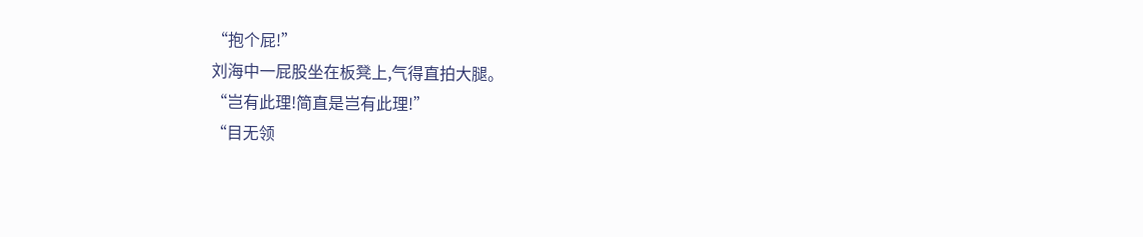“抱个屁!”
刘海中一屁股坐在板凳上,气得直拍大腿。
“岂有此理!简直是岂有此理!”
“目无领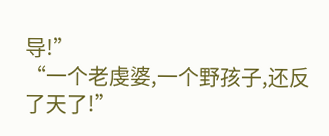导!”
“一个老虔婆,一个野孩子,还反了天了!”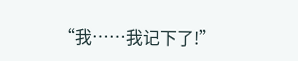“我……我记下了!”